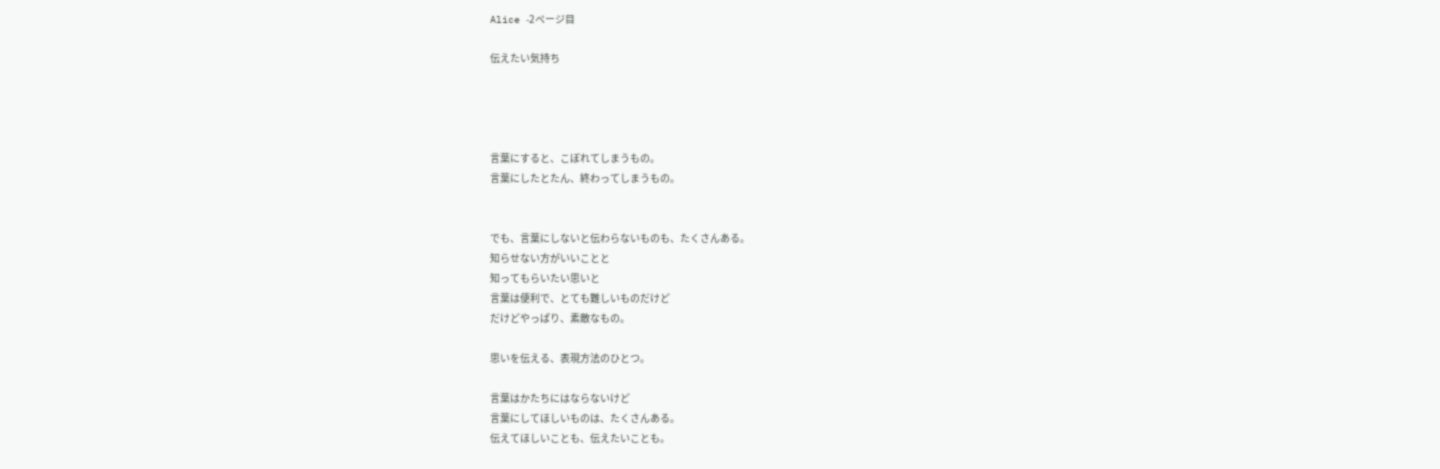Alice -2ページ目

伝えたい気持ち




言葉にすると、こぼれてしまうもの。
言葉にしたとたん、終わってしまうもの。


でも、言葉にしないと伝わらないものも、たくさんある。
知らせない方がいいことと
知ってもらいたい思いと
言葉は便利で、とても難しいものだけど
だけどやっぱり、素敵なもの。

思いを伝える、表現方法のひとつ。

言葉はかたちにはならないけど
言葉にしてほしいものは、たくさんある。
伝えてほしいことも、伝えたいことも。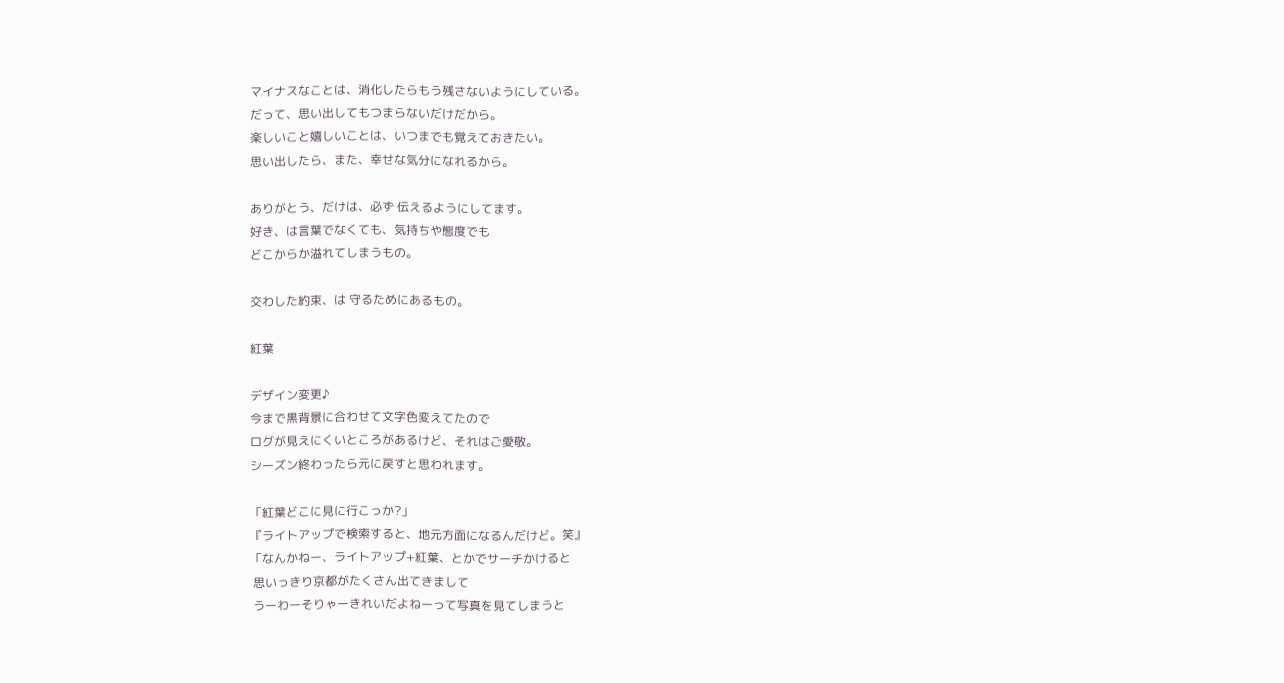マイナスなことは、消化したらもう残さないようにしている。
だって、思い出してもつまらないだけだから。
楽しいこと嬉しいことは、いつまでも覚えておきたい。
思い出したら、また、幸せな気分になれるから。

ありがとう、だけは、必ず 伝えるようにしてます。
好き、は言葉でなくても、気持ちや態度でも
どこからか溢れてしまうもの。

交わした約束、は 守るためにあるもの。

紅葉

デザイン変更♪
今まで黒背景に合わせて文字色変えてたので
ログが見えにくいところがあるけど、それはご愛敬。
シーズン終わったら元に戻すと思われます。

「紅葉どこに見に行こっか?」
『ライトアップで検索すると、地元方面になるんだけど。笑』
「なんかねー、ライトアップ+紅葉、とかでサーチかけると
 思いっきり京都がたくさん出てきまして
 うーわーそりゃーきれいだよねーって写真を見てしまうと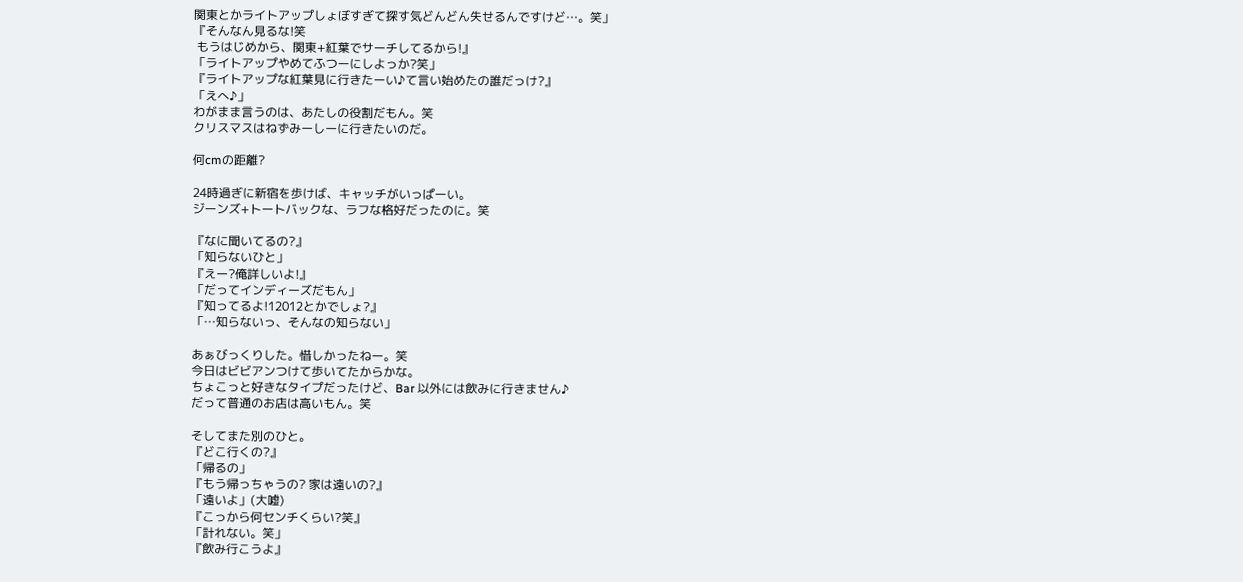関東とかライトアップしょぼすぎて探す気どんどん失せるんですけど…。笑」
『そんなん見るな!笑
 もうはじめから、関東+紅葉でサーチしてるから!』
「ライトアップやめてふつーにしよっか?笑」
『ライトアップな紅葉見に行きたーい♪て言い始めたの誰だっけ?』
「えへ♪」
わがまま言うのは、あたしの役割だもん。笑
クリスマスはねずみーしーに行きたいのだ。

何cmの距離?

24時過ぎに新宿を歩けば、キャッチがいっぱーい。
ジーンズ+トートバックな、ラフな格好だったのに。笑

『なに聞いてるの?』
「知らないひと」
『えー?俺詳しいよ!』
「だってインディーズだもん」
『知ってるよ!12012とかでしょ?』
「…知らないっ、そんなの知らない」

あぁびっくりした。惜しかったねー。笑
今日はビビアンつけて歩いてたからかな。
ちょこっと好きなタイプだったけど、Bar 以外には飲みに行きません♪
だって普通のお店は高いもん。笑

そしてまた別のひと。
『どこ行くの?』
「帰るの」
『もう帰っちゃうの? 家は遠いの?』
「遠いよ」(大嘘)
『こっから何センチくらい?笑』
「計れない。笑」
『飲み行こうよ』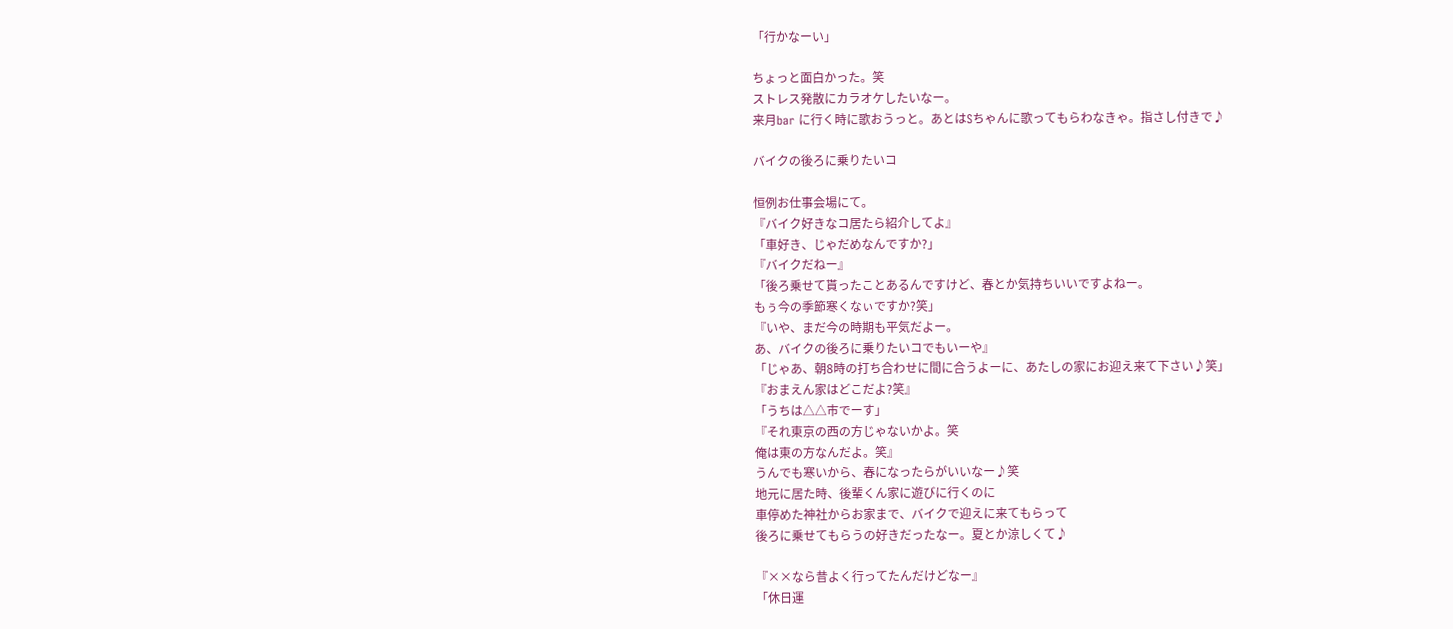「行かなーい」

ちょっと面白かった。笑
ストレス発散にカラオケしたいなー。
来月bar に行く時に歌おうっと。あとはSちゃんに歌ってもらわなきゃ。指さし付きで♪

バイクの後ろに乗りたいコ

恒例お仕事会場にて。
『バイク好きなコ居たら紹介してよ』
「車好き、じゃだめなんですか?」
『バイクだねー』
「後ろ乗せて貰ったことあるんですけど、春とか気持ちいいですよねー。
もぅ今の季節寒くなぃですか?笑」
『いや、まだ今の時期も平気だよー。
あ、バイクの後ろに乗りたいコでもいーや』
「じゃあ、朝8時の打ち合わせに間に合うよーに、あたしの家にお迎え来て下さい♪笑」
『おまえん家はどこだよ?笑』
「うちは△△市でーす」
『それ東京の西の方じゃないかよ。笑
俺は東の方なんだよ。笑』
うんでも寒いから、春になったらがいいなー♪笑
地元に居た時、後輩くん家に遊びに行くのに
車停めた神社からお家まで、バイクで迎えに来てもらって
後ろに乗せてもらうの好きだったなー。夏とか涼しくて♪

『××なら昔よく行ってたんだけどなー』
「休日運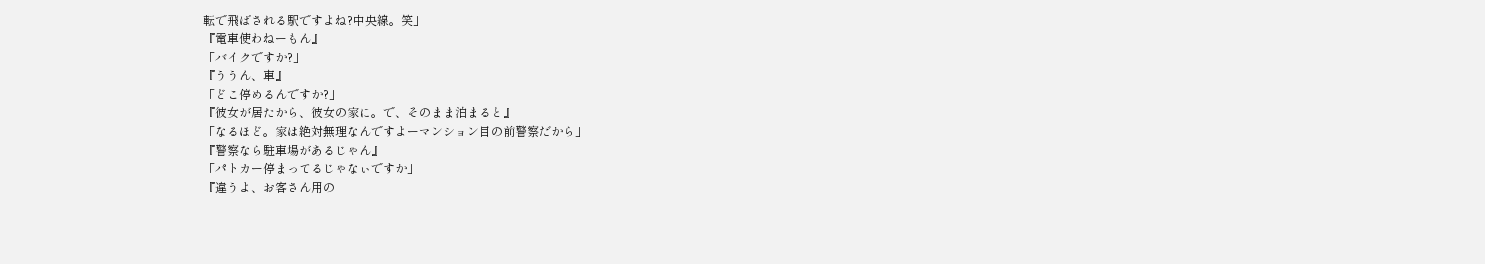転で飛ばされる駅ですよね?中央線。笑」
『電車使わねーもん』
「バイクですか?」
『ううん、車』
「どこ停めるんですか?」
『彼女が居たから、彼女の家に。で、そのまま泊まると』
「なるほど。家は絶対無理なんですよーマンション目の前警察だから」
『警察なら駐車場があるじゃん』
「パトカー停まってるじゃなぃですか」
『違うよ、お客さん用の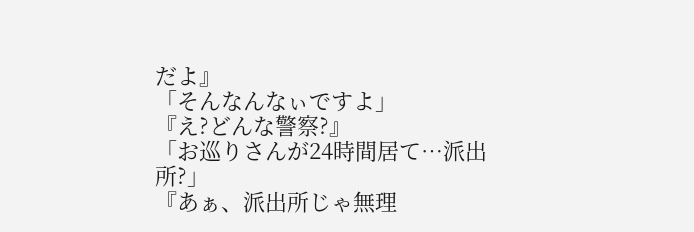だよ』
「そんなんなぃですよ」
『え?どんな警察?』
「お巡りさんが24時間居て…派出所?」
『あぁ、派出所じゃ無理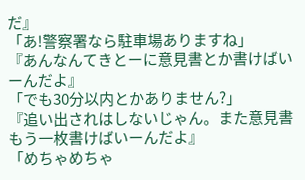だ』
「あ!警察署なら駐車場ありますね」
『あんなんてきとーに意見書とか書けばいーんだよ』
「でも30分以内とかありません?」
『追い出されはしないじゃん。また意見書もう一枚書けばいーんだよ』
「めちゃめちゃ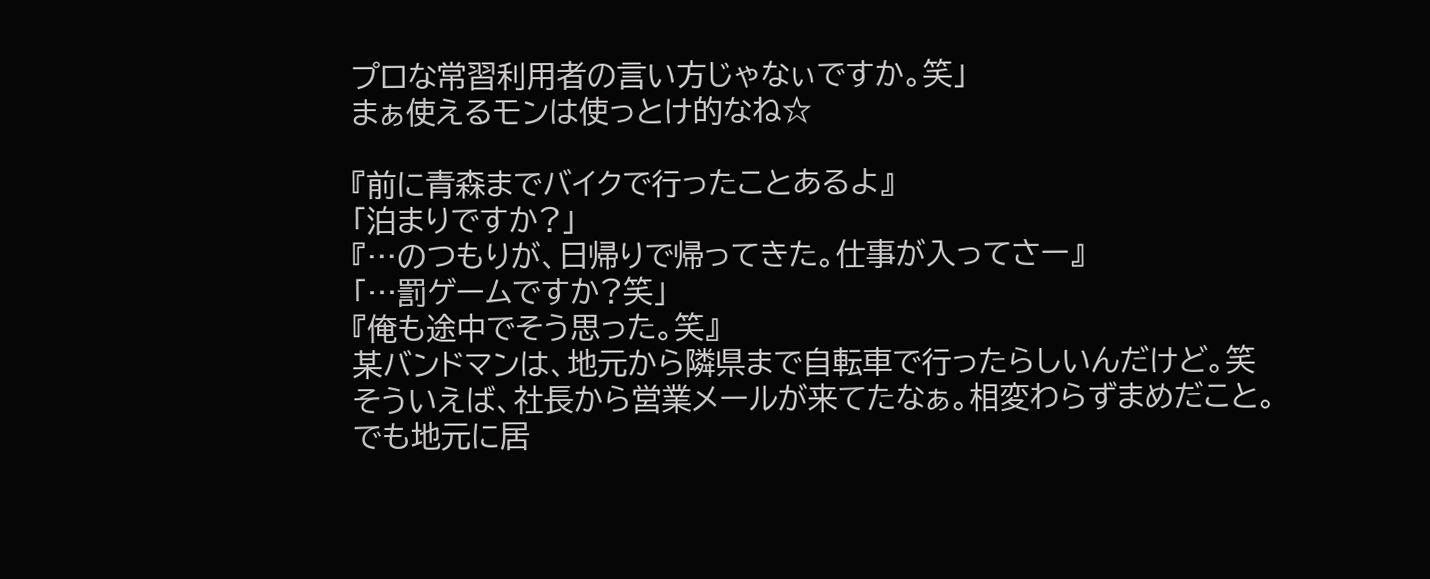プロな常習利用者の言い方じゃなぃですか。笑」
まぁ使えるモンは使っとけ的なね☆

『前に青森までバイクで行ったことあるよ』
「泊まりですか?」
『…のつもりが、日帰りで帰ってきた。仕事が入ってさー』
「…罰ゲームですか?笑」
『俺も途中でそう思った。笑』
某バンドマンは、地元から隣県まで自転車で行ったらしいんだけど。笑
そういえば、社長から営業メールが来てたなぁ。相変わらずまめだこと。
でも地元に居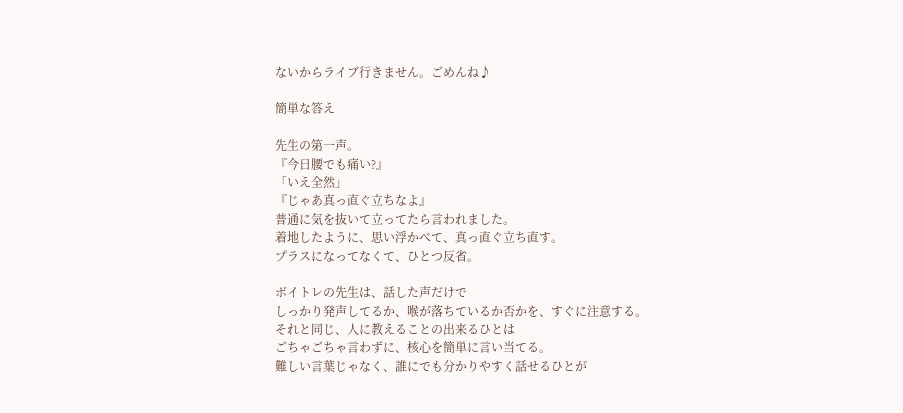ないからライブ行きません。ごめんね♪

簡単な答え

先生の第一声。
『今日腰でも痛い?』
「いえ全然」
『じゃあ真っ直ぐ立ちなよ』
普通に気を抜いて立ってたら言われました。
着地したように、思い浮かべて、真っ直ぐ立ち直す。
プラスになってなくて、ひとつ反省。

ボイトレの先生は、話した声だけで
しっかり発声してるか、喉が落ちているか否かを、すぐに注意する。
それと同じ、人に教えることの出来るひとは
ごちゃごちゃ言わずに、核心を簡単に言い当てる。
難しい言葉じゃなく、誰にでも分かりやすく話せるひとが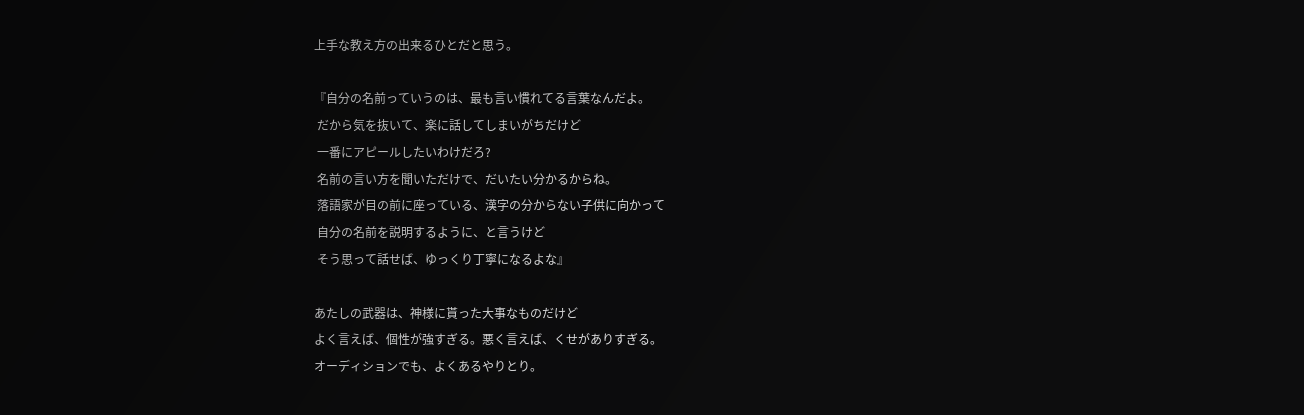上手な教え方の出来るひとだと思う。

『自分の名前っていうのは、最も言い慣れてる言葉なんだよ。
 だから気を抜いて、楽に話してしまいがちだけど
 一番にアピールしたいわけだろ?
 名前の言い方を聞いただけで、だいたい分かるからね。
 落語家が目の前に座っている、漢字の分からない子供に向かって
 自分の名前を説明するように、と言うけど
 そう思って話せば、ゆっくり丁寧になるよな』

あたしの武器は、神様に貰った大事なものだけど
よく言えば、個性が強すぎる。悪く言えば、くせがありすぎる。
オーディションでも、よくあるやりとり。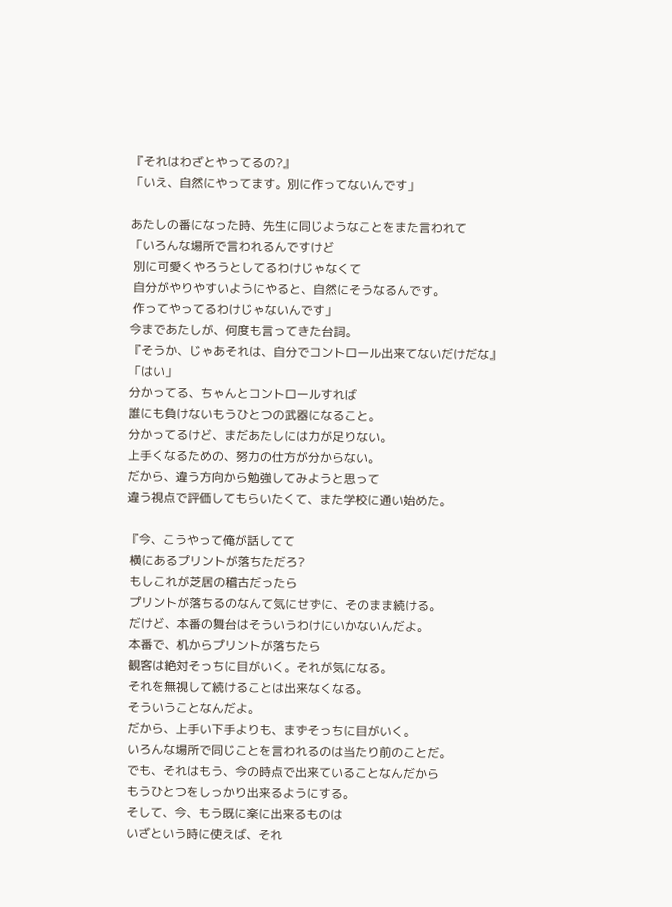『それはわざとやってるの?』
「いえ、自然にやってます。別に作ってないんです」

あたしの番になった時、先生に同じようなことをまた言われて
「いろんな場所で言われるんですけど
 別に可愛くやろうとしてるわけじゃなくて
 自分がやりやすいようにやると、自然にそうなるんです。
 作ってやってるわけじゃないんです」
今まであたしが、何度も言ってきた台詞。
『そうか、じゃあそれは、自分でコントロール出来てないだけだな』
「はい」
分かってる、ちゃんとコントロールすれば
誰にも負けないもうひとつの武器になること。
分かってるけど、まだあたしには力が足りない。
上手くなるための、努力の仕方が分からない。
だから、違う方向から勉強してみようと思って
違う視点で評価してもらいたくて、また学校に通い始めた。

『今、こうやって俺が話してて
 横にあるプリントが落ちただろ?
 もしこれが芝居の稽古だったら
 プリントが落ちるのなんて気にせずに、そのまま続ける。
 だけど、本番の舞台はそういうわけにいかないんだよ。
 本番で、机からプリントが落ちたら
 観客は絶対そっちに目がいく。それが気になる。
 それを無視して続けることは出来なくなる。
 そういうことなんだよ。
 だから、上手い下手よりも、まずそっちに目がいく。
 いろんな場所で同じことを言われるのは当たり前のことだ。
 でも、それはもう、今の時点で出来ていることなんだから
 もうひとつをしっかり出来るようにする。
 そして、今、もう既に楽に出来るものは
 いざという時に使えば、それ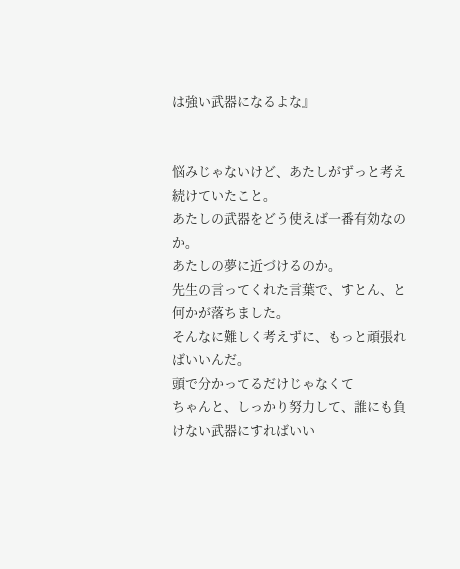は強い武器になるよな』


悩みじゃないけど、あたしがずっと考え続けていたこと。
あたしの武器をどう使えば一番有効なのか。
あたしの夢に近づけるのか。
先生の言ってくれた言葉で、すとん、と何かが落ちました。
そんなに難しく考えずに、もっと頑張ればいいんだ。
頭で分かってるだけじゃなくて
ちゃんと、しっかり努力して、誰にも負けない武器にすればいい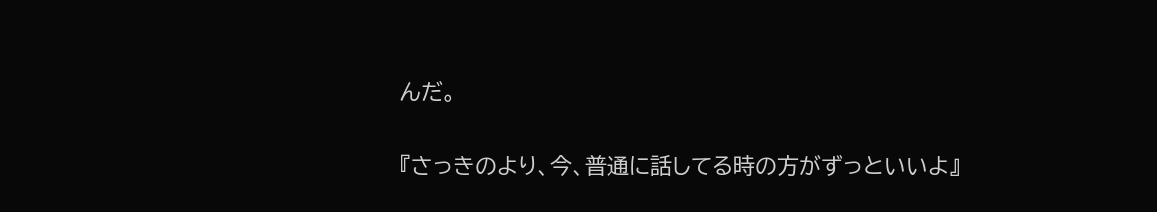んだ。

『さっきのより、今、普通に話してる時の方がずっといいよ』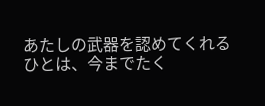あたしの武器を認めてくれるひとは、今までたく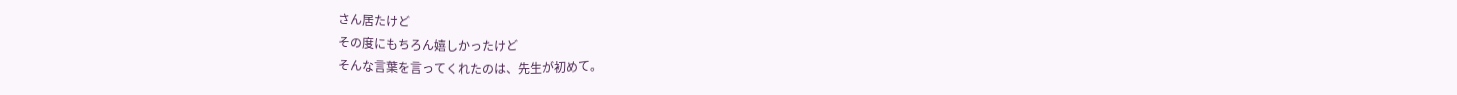さん居たけど
その度にもちろん嬉しかったけど
そんな言葉を言ってくれたのは、先生が初めて。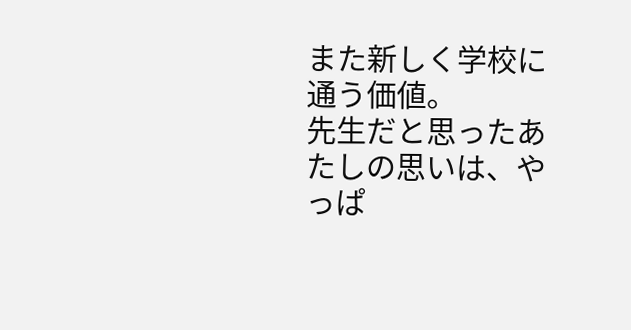また新しく学校に通う価値。
先生だと思ったあたしの思いは、やっぱ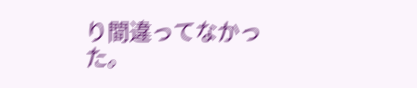り間違ってなかった。